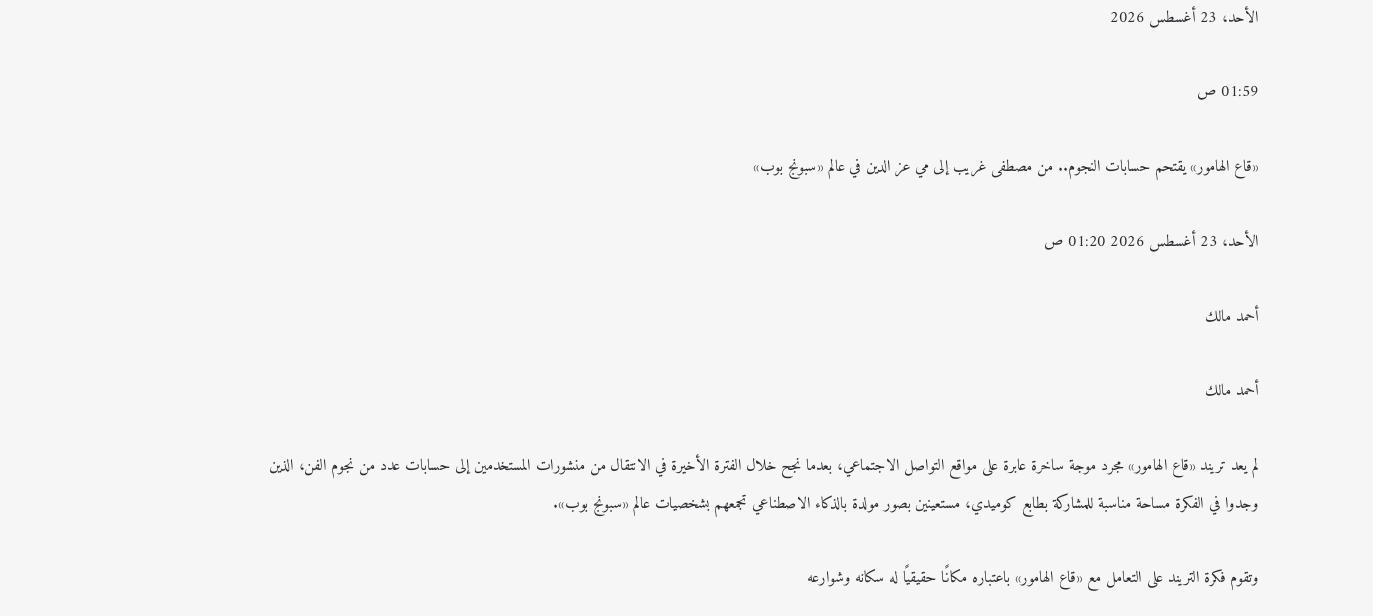الأحد، 23 أغسطس 2026

01:59 ص

«قاع الهامور» يقتحم حسابات النجوم.. من مصطفى غريب إلى مي عز الدين في عالم «سبونج بوب»

الأحد، 23 أغسطس 2026 01:20 ص

أحمد مالك

أحمد مالك

لم يعد تريند «قاع الهامور» مجرد موجة ساخرة عابرة على مواقع التواصل الاجتماعي، بعدما نجح خلال الفترة الأخيرة في الانتقال من منشورات المستخدمين إلى حسابات عدد من نجوم الفن، الذين وجدوا في الفكرة مساحة مناسبة للمشاركة بطابع كوميدي، مستعينين بصور مولدة بالذكاء الاصطناعي تجمعهم بشخصيات عالم «سبونج بوب».

وتقوم فكرة التريند على التعامل مع «قاع الهامور» باعتباره مكانًا حقيقيًا له سكانه وشوارعه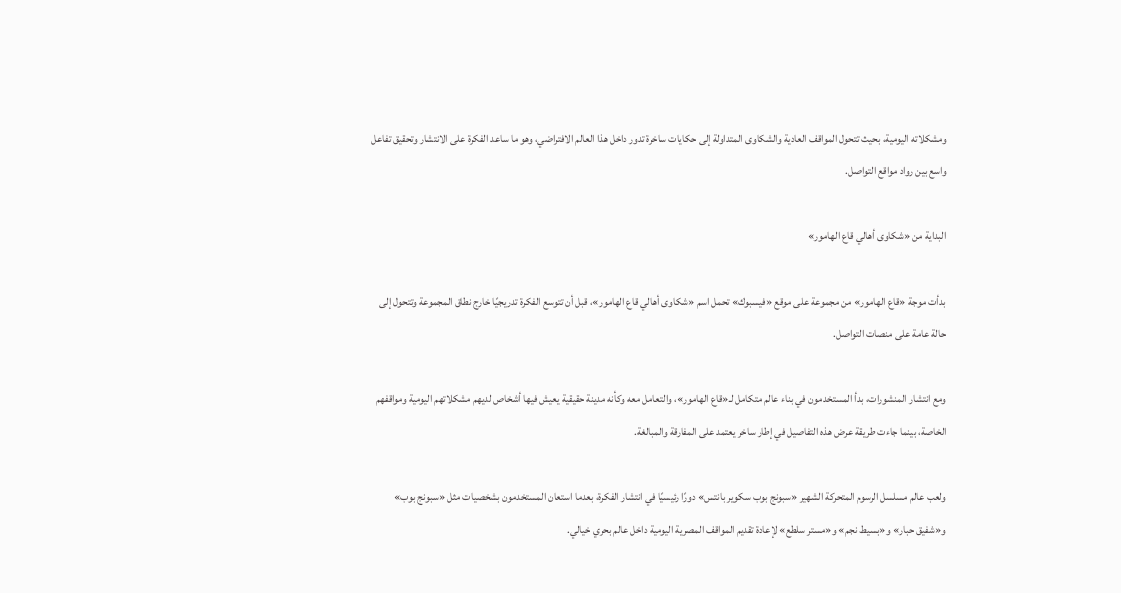ومشكلاته اليومية، بحيث تتحول المواقف العادية والشكاوى المتداولة إلى حكايات ساخرة تدور داخل هذا العالم الافتراضي، وهو ما ساعد الفكرة على الانتشار وتحقيق تفاعل واسع بين رواد مواقع التواصل.

البداية من «شكاوى أهالي قاع الهامور»

بدأت موجة «قاع الهامور» من مجموعة على موقع «فيسبوك» تحمل اسم «شكاوى أهالي قاع الهامور»، قبل أن تتوسع الفكرة تدريجيًا خارج نطاق المجموعة وتتحول إلى حالة عامة على منصات التواصل.

ومع انتشار المنشورات، بدأ المستخدمون في بناء عالم متكامل لـ«قاع الهامور»، والتعامل معه وكأنه مدينة حقيقية يعيش فيها أشخاص لديهم مشكلاتهم اليومية ومواقفهم الخاصة، بينما جاءت طريقة عرض هذه التفاصيل في إطار ساخر يعتمد على المفارقة والمبالغة.

ولعب عالم مسلسل الرسوم المتحركة الشهير «سبونج بوب سكوير بانتس» دورًا رئيسيًا في انتشار الفكرة، بعدما استعان المستخدمون بشخصيات مثل «سبونج بوب» و«شفيق حبار» و«بسيط نجم» و«مستر سلطع» لإعادة تقديم المواقف المصرية اليومية داخل عالم بحري خيالي.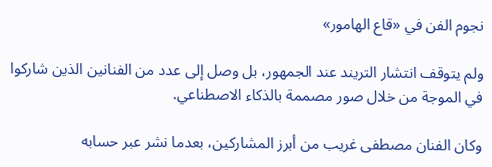نجوم الفن في «قاع الهامور»

ولم يتوقف انتشار التريند عند الجمهور، بل وصل إلى عدد من الفنانين الذين شاركوا في الموجة من خلال صور مصممة بالذكاء الاصطناعي.

وكان الفنان مصطفى غريب من أبرز المشاركين، بعدما نشر عبر حسابه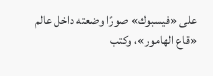على «فيسبوك» صورًا وضعته داخل عالم «قاع الهامور»، وكتب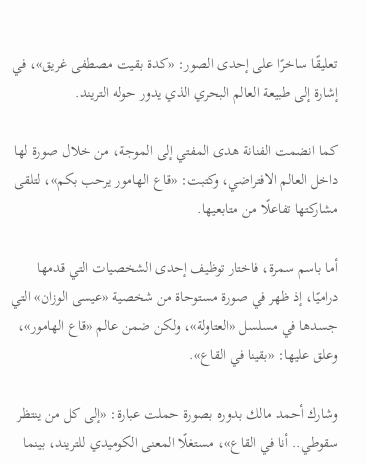تعليقًا ساخرًا على إحدى الصور: «كدة بقيت مصطفى غريق»، في إشارة إلى طبيعة العالم البحري الذي يدور حوله التريند.

كما انضمت الفنانة هدى المفتي إلى الموجة، من خلال صورة لها داخل العالم الافتراضي، وكتبت: «قاع الهامور يرحب بكم»، لتلقى مشاركتها تفاعلًا من متابعيها.

أما باسم سمرة، فاختار توظيف إحدى الشخصيات التي قدمها دراميًا، إذ ظهر في صورة مستوحاة من شخصية «عيسى الوزان» التي جسدها في مسلسل «العتاولة»، ولكن ضمن عالم «قاع الهامور»، وعلق عليها: «بقينا في القاع».

وشارك أحمد مالك بدوره بصورة حملت عبارة: «إلى كل من ينتظر سقوطي.. أنا في القاع»، مستغلًا المعنى الكوميدي للتريند، بينما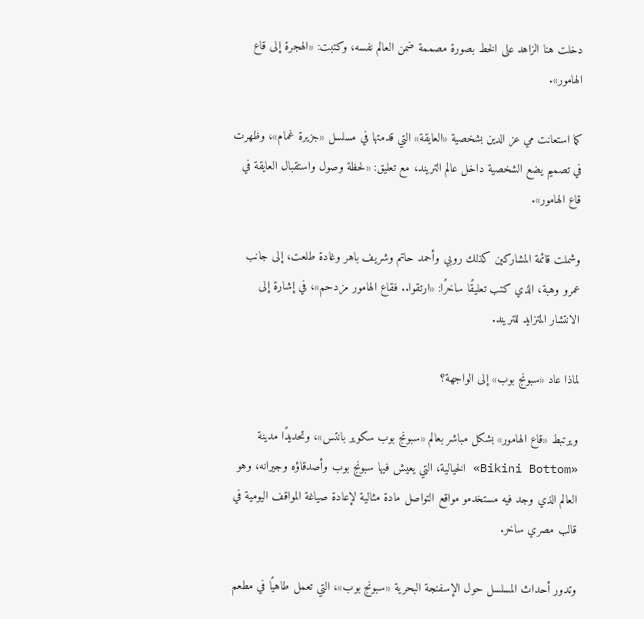دخلت هنا الزاهد على الخط بصورة مصممة ضمن العالم نفسه، وكتبت: «الهجرة إلى قاع الهامور».

كما استعانت مي عز الدين بشخصية «العايقة» التي قدمتها في مسلسل «جزيرة غمام»، وظهرت في تصميم يضع الشخصية داخل عالم التريند، مع تعليق: «لحظة وصول واستقبال العايقة في قاع الهامور».

وشملت قائمة المشاركين كذلك روبي وأحمد حاتم وشريف باهر وغادة طلعت، إلى جانب عمرو وهبة، الذي كتب تعليقًا ساخرًا: «ارتقوا.. فقاع الهامور مزدحم»، في إشارة إلى الانتشار المتزايد للتريند.

لماذا عاد «سبونج بوب» إلى الواجهة؟

ويرتبط «قاع الهامور» بشكل مباشر بعالم «سبونج بوب سكوير بانتس»، وتحديدًا مدينة «Bikini Bottom» الخيالية، التي يعيش فيها سبونج بوب وأصدقاؤه وجيرانه، وهو العالم الذي وجد فيه مستخدمو مواقع التواصل مادة مثالية لإعادة صياغة المواقف اليومية في قالب مصري ساخر.

وتدور أحداث المسلسل حول الإسفنجة البحرية «سبونج بوب»، التي تعمل طاهيًا في مطعم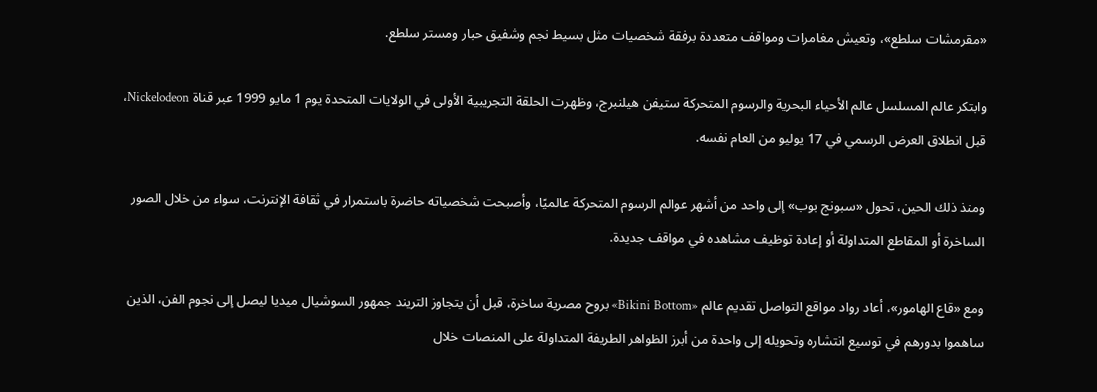«مقرمشات سلطع»، وتعيش مغامرات ومواقف متعددة برفقة شخصيات مثل بسيط نجم وشفيق حبار ومستر سلطع.

وابتكر عالم المسلسل عالم الأحياء البحرية والرسوم المتحركة ستيفن هيلنبرج، وظهرت الحلقة التجريبية الأولى في الولايات المتحدة يوم 1 مايو 1999 عبر قناة Nickelodeon، قبل انطلاق العرض الرسمي في 17 يوليو من العام نفسه.

ومنذ ذلك الحين، تحول «سبونج بوب» إلى واحد من أشهر عوالم الرسوم المتحركة عالميًا، وأصبحت شخصياته حاضرة باستمرار في ثقافة الإنترنت، سواء من خلال الصور الساخرة أو المقاطع المتداولة أو إعادة توظيف مشاهده في مواقف جديدة.

ومع «قاع الهامور»، أعاد رواد مواقع التواصل تقديم عالم «Bikini Bottom» بروح مصرية ساخرة، قبل أن يتجاوز التريند جمهور السوشيال ميديا ليصل إلى نجوم الفن، الذين ساهموا بدورهم في توسيع انتشاره وتحويله إلى واحدة من أبرز الظواهر الطريفة المتداولة على المنصات خلال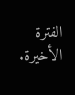الفترة الأخيرة.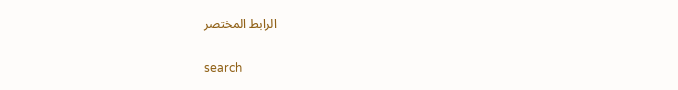الرابط المختصر

search